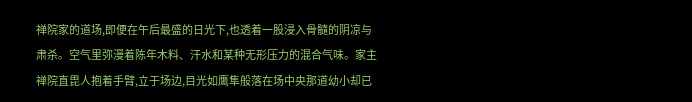禅院家的道场,即便在午后最盛的日光下,也透着一股浸入骨髓的阴凉与肃杀。空气里弥漫着陈年木料、汗水和某种无形压力的混合气味。家主禅院直毘人抱着手臂,立于场边,目光如鹰隼般落在场中央那道幼小却已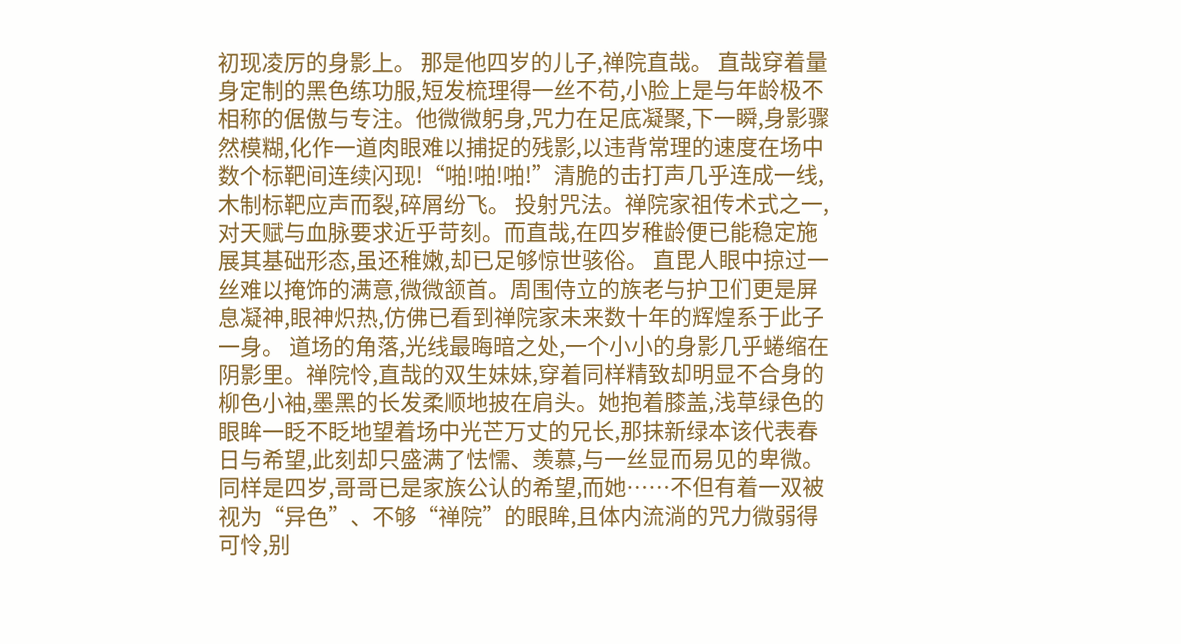初现凌厉的身影上。 那是他四岁的儿子,禅院直哉。 直哉穿着量身定制的黑色练功服,短发梳理得一丝不苟,小脸上是与年龄极不相称的倨傲与专注。他微微躬身,咒力在足底凝聚,下一瞬,身影骤然模糊,化作一道肉眼难以捕捉的残影,以违背常理的速度在场中数个标靶间连续闪现!“啪!啪!啪!”清脆的击打声几乎连成一线,木制标靶应声而裂,碎屑纷飞。 投射咒法。禅院家祖传术式之一,对天赋与血脉要求近乎苛刻。而直哉,在四岁稚龄便已能稳定施展其基础形态,虽还稚嫩,却已足够惊世骇俗。 直毘人眼中掠过一丝难以掩饰的满意,微微颔首。周围侍立的族老与护卫们更是屏息凝神,眼神炽热,仿佛已看到禅院家未来数十年的辉煌系于此子一身。 道场的角落,光线最晦暗之处,一个小小的身影几乎蜷缩在阴影里。禅院怜,直哉的双生妹妹,穿着同样精致却明显不合身的柳色小袖,墨黑的长发柔顺地披在肩头。她抱着膝盖,浅草绿色的眼眸一眨不眨地望着场中光芒万丈的兄长,那抹新绿本该代表春日与希望,此刻却只盛满了怯懦、羡慕,与一丝显而易见的卑微。 同样是四岁,哥哥已是家族公认的希望,而她……不但有着一双被视为“异色”、不够“禅院”的眼眸,且体内流淌的咒力微弱得可怜,别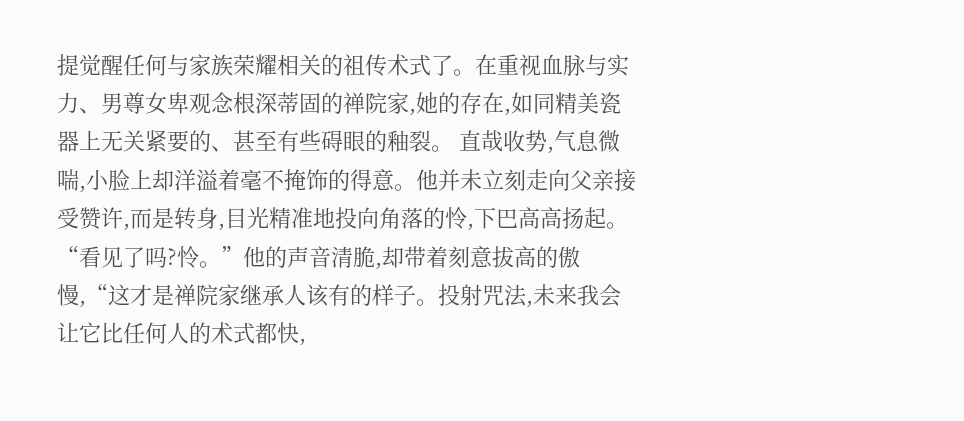提觉醒任何与家族荣耀相关的祖传术式了。在重视血脉与实力、男尊女卑观念根深蒂固的禅院家,她的存在,如同精美瓷器上无关紧要的、甚至有些碍眼的釉裂。 直哉收势,气息微喘,小脸上却洋溢着毫不掩饰的得意。他并未立刻走向父亲接受赞许,而是转身,目光精准地投向角落的怜,下巴高高扬起。 “看见了吗?怜。”他的声音清脆,却带着刻意拔高的傲慢,“这才是禅院家继承人该有的样子。投射咒法,未来我会让它比任何人的术式都快,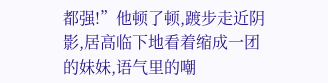都强!”他顿了顿,踱步走近阴影,居高临下地看着缩成一团的妹妹,语气里的嘲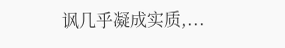讽几乎凝成实质,...